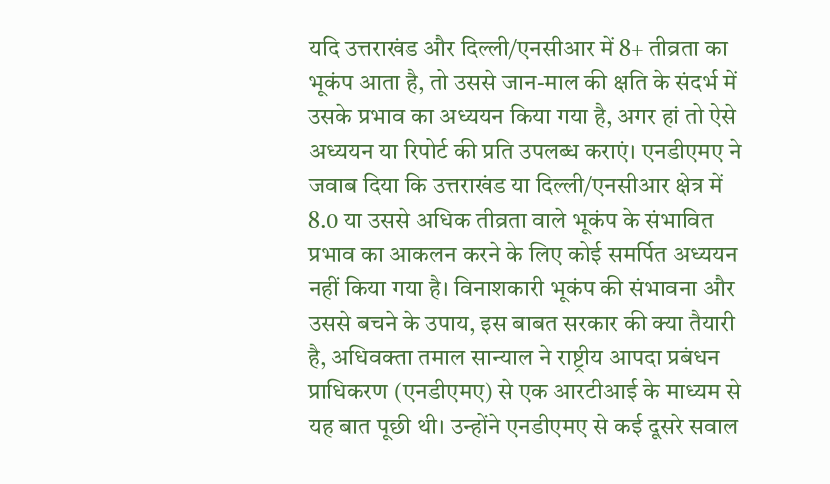यदि उत्तराखंड और दिल्ली/एनसीआर में 8+ तीव्रता का भूकंप आता है, तो उससे जान-माल की क्षति के संदर्भ में उसके प्रभाव का अध्ययन किया गया है, अगर हां तो ऐसे अध्ययन या रिपोर्ट की प्रति उपलब्ध कराएं। एनडीएमए ने जवाब दिया कि उत्तराखंड या दिल्ली/एनसीआर क्षेत्र में 8.0 या उससे अधिक तीव्रता वाले भूकंप के संभावित प्रभाव का आकलन करने के लिए कोई समर्पित अध्ययन नहीं किया गया है। विनाशकारी भूकंप की संभावना और उससे बचने के उपाय, इस बाबत सरकार की क्या तैयारी है, अधिवक्ता तमाल सान्याल ने राष्ट्रीय आपदा प्रबंधन प्राधिकरण (एनडीएमए) से एक आरटीआई के माध्यम से यह बात पूछी थी। उन्होंने एनडीएमए से कई दूसरे सवाल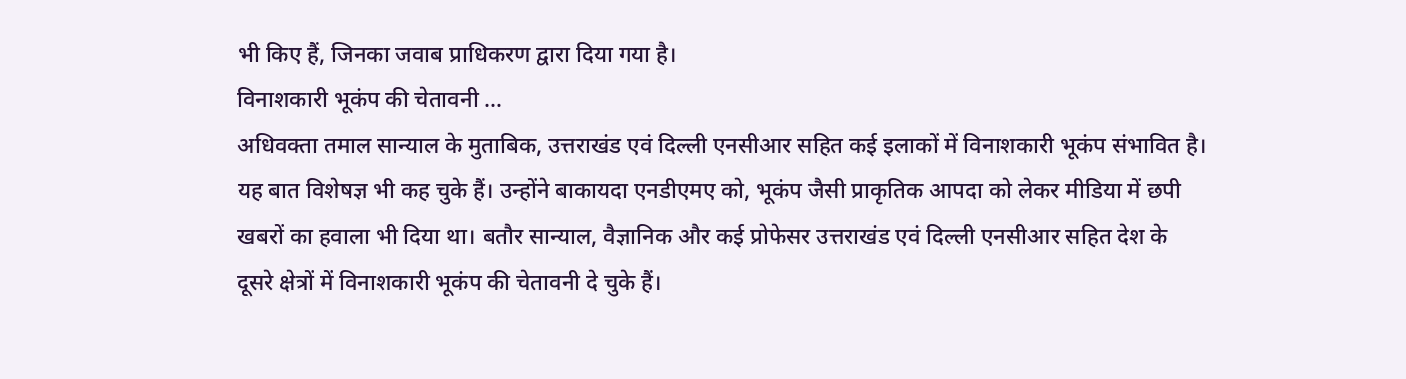भी किए हैं, जिनका जवाब प्राधिकरण द्वारा दिया गया है।
विनाशकारी भूकंप की चेतावनी …
अधिवक्ता तमाल सान्याल के मुताबिक, उत्तराखंड एवं दिल्ली एनसीआर सहित कई इलाकों में विनाशकारी भूकंप संभावित है। यह बात विशेषज्ञ भी कह चुके हैं। उन्होंने बाकायदा एनडीएमए को, भूकंप जैसी प्राकृतिक आपदा को लेकर मीडिया में छपी खबरों का हवाला भी दिया था। बतौर सान्याल, वैज्ञानिक और कई प्रोफेसर उत्तराखंड एवं दिल्ली एनसीआर सहित देश के दूसरे क्षेत्रों में विनाशकारी भूकंप की चेतावनी दे चुके हैं।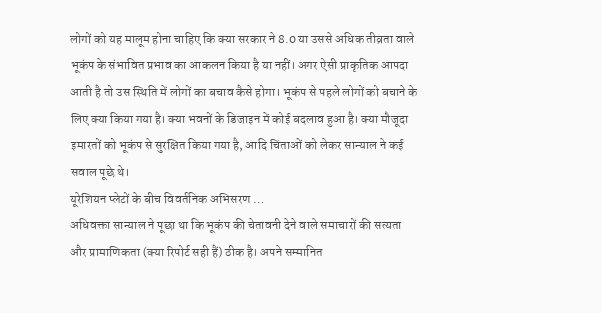लोगों को यह मालूम होना चाहिए कि क्या सरकार ने 8.0 या उससे अधिक तीव्रता वाले भूकंप के संभावित प्रभाव का आकलन किया है या नहीं। अगर ऐसी प्राकृतिक आपदा आती है तो उस स्थिति में लोगों का बचाव कैसे होगा। भूकंप से पहले लोगों को बचाने के लिए क्या किया गया है। क्या भवनों के डिजाइन में कोई बदलाव हुआ है। क्या मौजूदा इमारतों को भूकंप से सुरक्षित किया गया है, आदि चिंताओं को लेकर सान्याल ने कई सवाल पूछे थे।
यूरेशियन प्लेटों के बीच विवर्तनिक अभिसरण …
अधिवक्ता सान्याल ने पूछा था कि भूकंप की चेतावनी देने वाले समाचारों की सत्यता और प्रामाणिकता (क्या रिपोर्ट सही हैं) ठीक है। अपने सम्मानित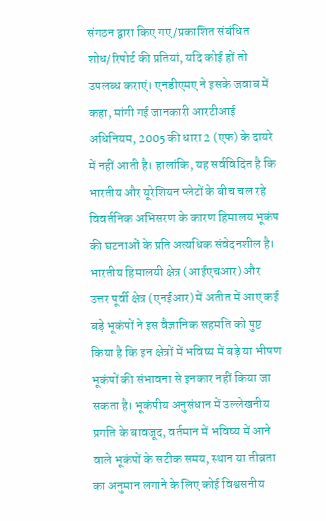संगठन द्वारा किए गए/प्रकाशित संबंधित शोध/रिपोर्ट की प्रतियां, यदि कोई हों तो उपलब्ध कराएं। एनडीएमए ने इसके जवाब में कहा, मांगी गई जानकारी आरटीआई अधिनियम, 2005 की धारा 2 (एफ) के दायरे में नहीं आती है। हालांकि, यह सर्वविदित है कि भारतीय और यूरेशियन प्लेटों के बीच चल रहे विवर्तनिक अभिसरण के कारण हिमालय भूकंप की घटनाओं के प्रति अत्यधिक संवेदनशील है। भारतीय हिमालयी क्षेत्र (आईएचआर) और उत्तर पूर्वी क्षेत्र (एनईआर) में अतीत में आए कई बड़े भूकंपों ने इस वैज्ञानिक सहमति को पुष्ट किया है कि इन क्षेत्रों में भविष्य में बड़े या भीषण भूकंपों की संभावना से इनकार नहीं किया जा सकता है। भूकंपीय अनुसंधान में उल्लेखनीय प्रगति के बावजूद, वर्तमान में भविष्य में आने वाले भूकंपों के सटीक समय, स्थान या तीव्रता का अनुमान लगाने के लिए कोई विश्वसनीय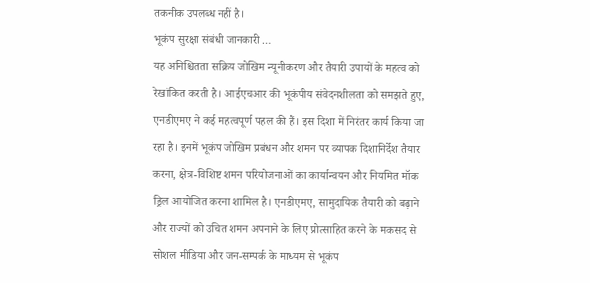तकनीक उपलब्ध नहीं है।
भूकंप सुरक्षा संबंधी जानकारी …
यह अनिश्चितता सक्रिय जोखिम न्यूनीकरण और तैयारी उपायों के महत्व को रेखांकित करती है। आईएचआर की भूकंपीय संवेदनशीलता को समझते हुए, एनडीएमए ने कई महत्वपूर्ण पहल की हैं। इस दिशा में निरंतर कार्य किया जा रहा है। इनमें भूकंप जोखिम प्रबंधन और शमन पर व्यापक दिशानिर्देश तैयार करना, क्षेत्र-विशिष्ट शमन परियोजनाओं का कार्यान्वयन और नियमित मॉक ड्रिल आयोजित करना शामिल है। एनडीएमए, सामुदायिक तैयारी को बढ़ाने और राज्यों को उचित शमन अपनाने के लिए प्रोत्साहित करने के मकसद से सोशल मीडिया और जन-सम्पर्क के माध्यम से भूकंप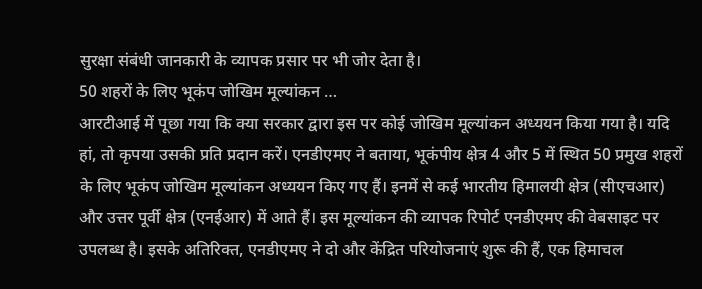सुरक्षा संबंधी जानकारी के व्यापक प्रसार पर भी जोर देता है।
50 शहरों के लिए भूकंप जोखिम मूल्यांकन …
आरटीआई में पूछा गया कि क्या सरकार द्वारा इस पर कोई जोखिम मूल्यांकन अध्ययन किया गया है। यदि हां, तो कृपया उसकी प्रति प्रदान करें। एनडीएमए ने बताया, भूकंपीय क्षेत्र 4 और 5 में स्थित 50 प्रमुख शहरों के लिए भूकंप जोखिम मूल्यांकन अध्ययन किए गए हैं। इनमें से कई भारतीय हिमालयी क्षेत्र (सीएचआर) और उत्तर पूर्वी क्षेत्र (एनईआर) में आते हैं। इस मूल्यांकन की व्यापक रिपोर्ट एनडीएमए की वेबसाइट पर उपलब्ध है। इसके अतिरिक्त, एनडीएमए ने दो और केंद्रित परियोजनाएं शुरू की हैं, एक हिमाचल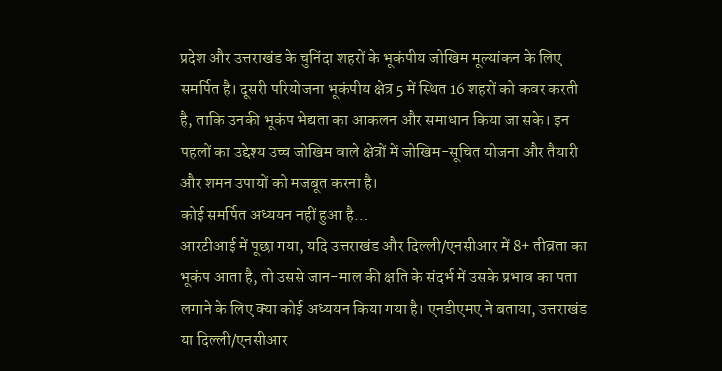प्रदेश और उत्तराखंड के चुनिंदा शहरों के भूकंपीय जोखिम मूल्यांकन के लिए समर्पित है। दूसरी परियोजना भूकंपीय क्षेत्र 5 में स्थित 16 शहरों को कवर करती है, ताकि उनकी भूकंप भेद्यता का आकलन और समाधान किया जा सके। इन पहलों का उद्देश्य उच्च जोखिम वाले क्षेत्रों में जोखिम-सूचित योजना और तैयारी और शमन उपायों को मजबूत करना है।
कोई समर्पित अध्ययन नहीं हुआ है…
आरटीआई में पूछा गया, यदि उत्तराखंड और दिल्ली/एनसीआर में 8+ तीव्रता का भूकंप आता है, तो उससे जान-माल की क्षति के संदर्भ में उसके प्रभाव का पता लगाने के लिए क्या कोई अध्ययन किया गया है। एनडीएमए ने बताया, उत्तराखंड या दिल्ली/एनसीआर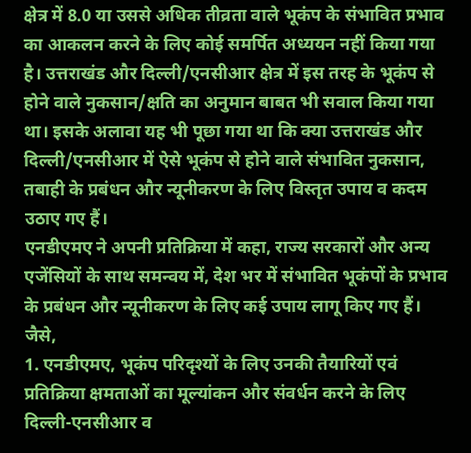क्षेत्र में 8.0 या उससे अधिक तीव्रता वाले भूकंप के संभावित प्रभाव का आकलन करने के लिए कोई समर्पित अध्ययन नहीं किया गया है। उत्तराखंड और दिल्ली/एनसीआर क्षेत्र में इस तरह के भूकंप से होने वाले नुकसान/क्षति का अनुमान बाबत भी सवाल किया गया था। इसके अलावा यह भी पूछा गया था कि क्या उत्तराखंड और दिल्ली/एनसीआर में ऐसे भूकंप से होने वाले संभावित नुकसान, तबाही के प्रबंधन और न्यूनीकरण के लिए विस्तृत उपाय व कदम उठाए गए हैं।
एनडीएमए ने अपनी प्रतिक्रिया में कहा, राज्य सरकारों और अन्य एजेंसियों के साथ समन्वय में, देश भर में संभावित भूकंपों के प्रभाव के प्रबंधन और न्यूनीकरण के लिए कई उपाय लागू किए गए हैं। जैसे,
1. एनडीएमए, भूकंप परिदृश्यों के लिए उनकी तैयारियों एवं प्रतिक्रिया क्षमताओं का मूल्यांकन और संवर्धन करने के लिए दिल्ली-एनसीआर व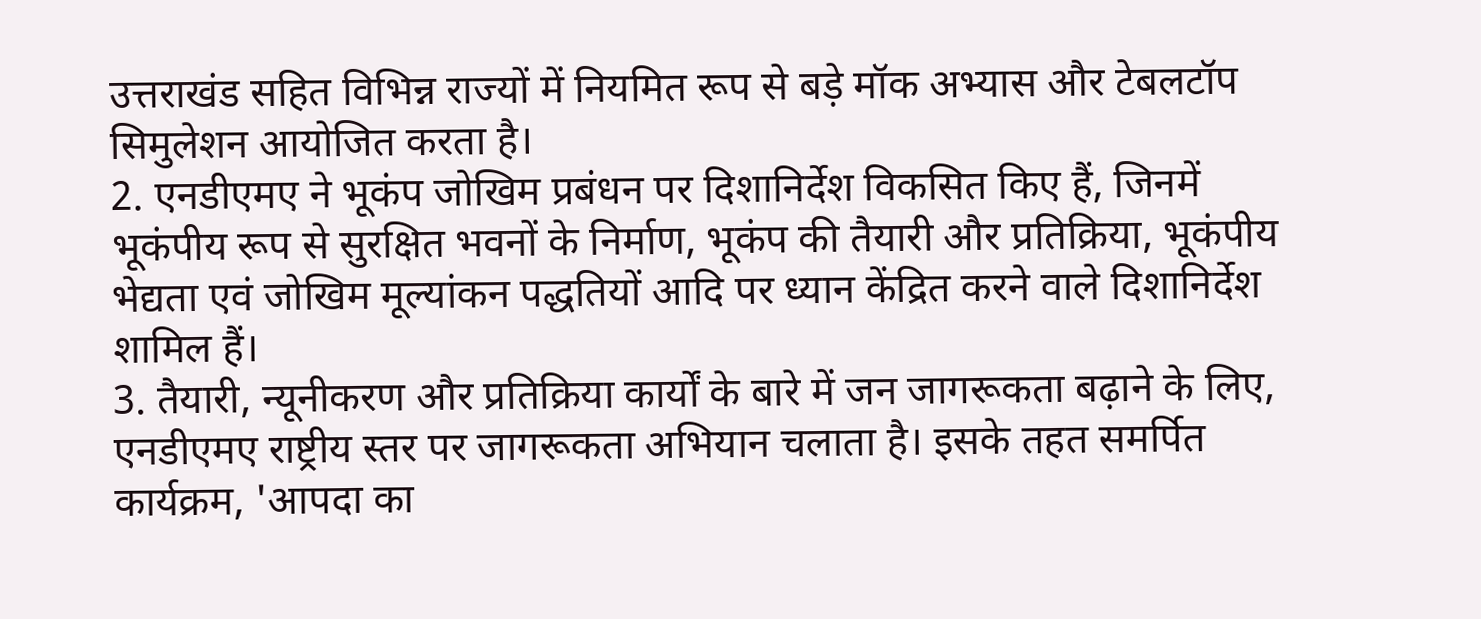उत्तराखंड सहित विभिन्न राज्यों में नियमित रूप से बड़े मॉक अभ्यास और टेबलटॉप सिमुलेशन आयोजित करता है।
2. एनडीएमए ने भूकंप जोखिम प्रबंधन पर दिशानिर्देश विकसित किए हैं, जिनमें भूकंपीय रूप से सुरक्षित भवनों के निर्माण, भूकंप की तैयारी और प्रतिक्रिया, भूकंपीय भेद्यता एवं जोखिम मूल्यांकन पद्धतियों आदि पर ध्यान केंद्रित करने वाले दिशानिर्देश शामिल हैं।
3. तैयारी, न्यूनीकरण और प्रतिक्रिया कार्यों के बारे में जन जागरूकता बढ़ाने के लिए, एनडीएमए राष्ट्रीय स्तर पर जागरूकता अभियान चलाता है। इसके तहत समर्पित कार्यक्रम, 'आपदा का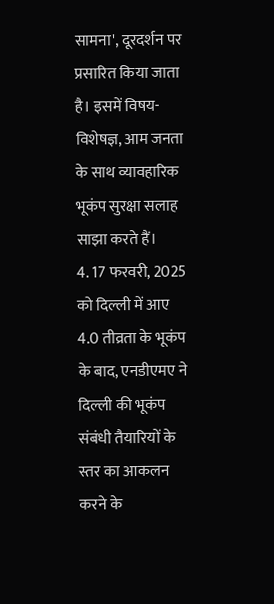सामना', दूरदर्शन पर प्रसारित किया जाता है। इसमें विषय-विशेषज्ञ, आम जनता के साथ व्यावहारिक भूकंप सुरक्षा सलाह साझा करते हैं।
4. 17 फरवरी, 2025 को दिल्ली में आए 4.0 तीव्रता के भूकंप के बाद, एनडीएमए ने दिल्ली की भूकंप संबंधी तैयारियों के स्तर का आकलन करने के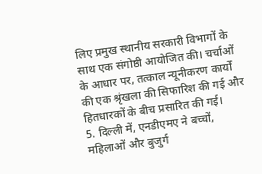लिए प्रमुख स्थानीय सरकारी विभागों के साथ एक संगोष्ठी आयोजित की। चर्चाओं के आधार पर, तत्काल न्यूनीकरण कार्यों की एक श्रृंखला की सिफारिश की गई और हितधारकों के बीच प्रसारित की गई।
5. दिल्ली में, एनडीएमए ने बच्चों, महिलाओं और बुजुर्ग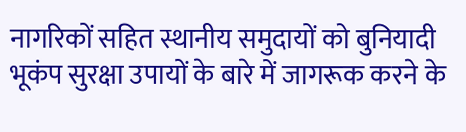नागरिकों सहित स्थानीय समुदायों को बुनियादी भूकंप सुरक्षा उपायों के बारे में जागरूक करने के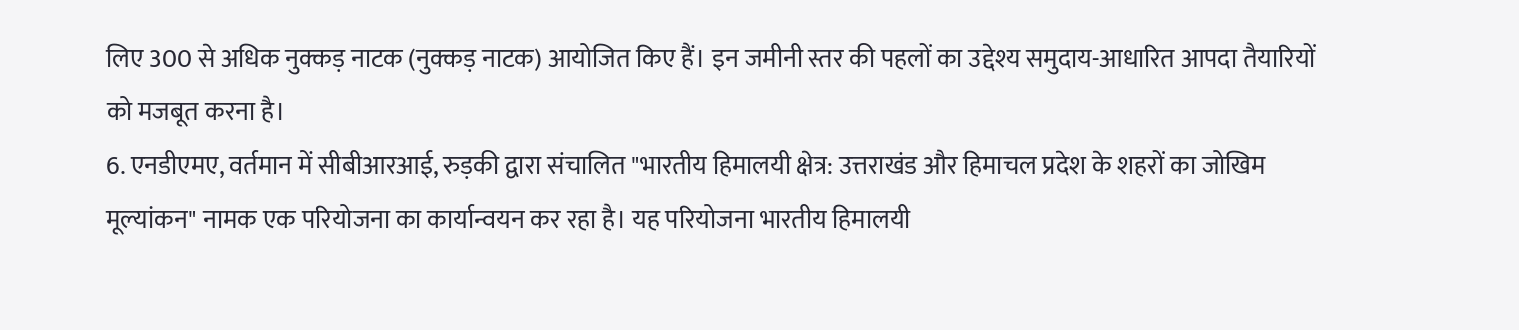लिए 300 से अधिक नुक्कड़ नाटक (नुक्कड़ नाटक) आयोजित किए हैं। इन जमीनी स्तर की पहलों का उद्देश्य समुदाय-आधारित आपदा तैयारियों को मजबूत करना है।
6. एनडीएमए, वर्तमान में सीबीआरआई, रुड़की द्वारा संचालित "भारतीय हिमालयी क्षेत्र: उत्तराखंड और हिमाचल प्रदेश के शहरों का जोखिम मूल्यांकन" नामक एक परियोजना का कार्यान्वयन कर रहा है। यह परियोजना भारतीय हिमालयी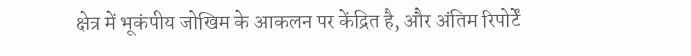क्षेत्र में भूकंपीय जोखिम के आकलन पर केंद्रित है, और अंतिम रिपोर्टें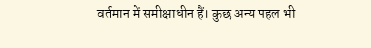वर्तमान में समीक्षाधीन हैं। कुछ अन्य पहल भी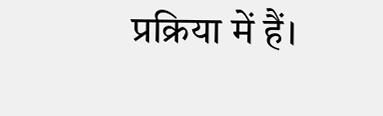प्रक्रिया में हैं।